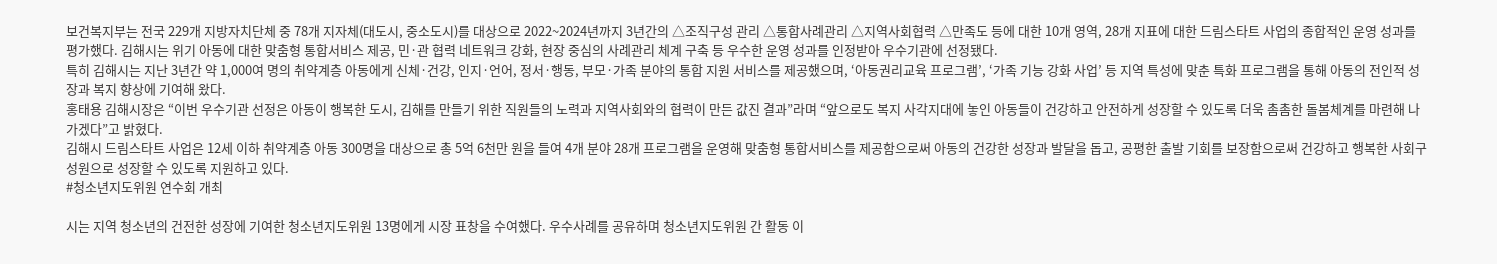보건복지부는 전국 229개 지방자치단체 중 78개 지자체(대도시, 중소도시)를 대상으로 2022~2024년까지 3년간의 △조직구성 관리 △통합사례관리 △지역사회협력 △만족도 등에 대한 10개 영역, 28개 지표에 대한 드림스타트 사업의 종합적인 운영 성과를 평가했다. 김해시는 위기 아동에 대한 맞춤형 통합서비스 제공, 민·관 협력 네트워크 강화, 현장 중심의 사례관리 체계 구축 등 우수한 운영 성과를 인정받아 우수기관에 선정됐다.
특히 김해시는 지난 3년간 약 1,000여 명의 취약계층 아동에게 신체·건강, 인지·언어, 정서·행동, 부모·가족 분야의 통합 지원 서비스를 제공했으며, ‘아동권리교육 프로그램’, ‘가족 기능 강화 사업’ 등 지역 특성에 맞춘 특화 프로그램을 통해 아동의 전인적 성장과 복지 향상에 기여해 왔다.
홍태용 김해시장은 “이번 우수기관 선정은 아동이 행복한 도시, 김해를 만들기 위한 직원들의 노력과 지역사회와의 협력이 만든 값진 결과”라며 “앞으로도 복지 사각지대에 놓인 아동들이 건강하고 안전하게 성장할 수 있도록 더욱 촘촘한 돌봄체계를 마련해 나가겠다”고 밝혔다.
김해시 드림스타트 사업은 12세 이하 취약계층 아동 300명을 대상으로 총 5억 6천만 원을 들여 4개 분야 28개 프로그램을 운영해 맞춤형 통합서비스를 제공함으로써 아동의 건강한 성장과 발달을 돕고, 공평한 출발 기회를 보장함으로써 건강하고 행복한 사회구성원으로 성장할 수 있도록 지원하고 있다.
#청소년지도위원 연수회 개최

시는 지역 청소년의 건전한 성장에 기여한 청소년지도위원 13명에게 시장 표창을 수여했다. 우수사례를 공유하며 청소년지도위원 간 활동 이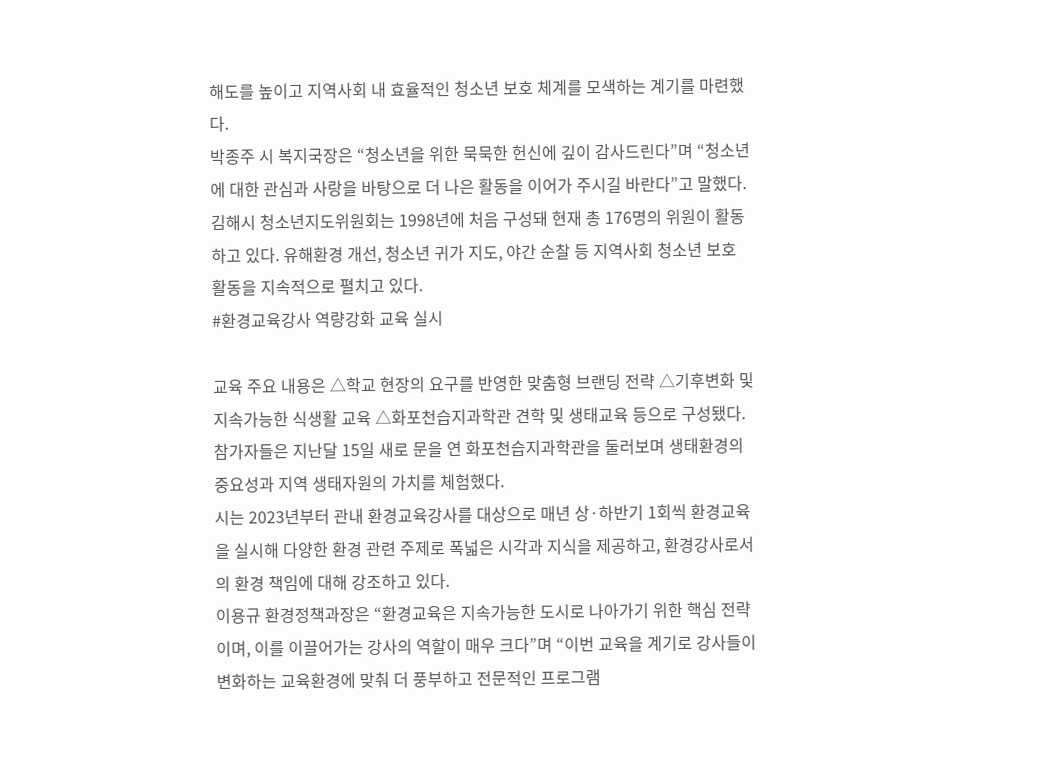해도를 높이고 지역사회 내 효율적인 청소년 보호 체계를 모색하는 계기를 마련했다.
박종주 시 복지국장은 “청소년을 위한 묵묵한 헌신에 깊이 감사드린다”며 “청소년에 대한 관심과 사랑을 바탕으로 더 나은 활동을 이어가 주시길 바란다”고 말했다.
김해시 청소년지도위원회는 1998년에 처음 구성돼 현재 총 176명의 위원이 활동하고 있다. 유해환경 개선, 청소년 귀가 지도, 야간 순찰 등 지역사회 청소년 보호 활동을 지속적으로 펼치고 있다.
#환경교육강사 역량강화 교육 실시

교육 주요 내용은 △학교 현장의 요구를 반영한 맞춤형 브랜딩 전략 △기후변화 및 지속가능한 식생활 교육 △화포천습지과학관 견학 및 생태교육 등으로 구성됐다. 참가자들은 지난달 15일 새로 문을 연 화포천습지과학관을 둘러보며 생태환경의 중요성과 지역 생태자원의 가치를 체험했다.
시는 2023년부터 관내 환경교육강사를 대상으로 매년 상·하반기 1회씩 환경교육을 실시해 다양한 환경 관련 주제로 폭넓은 시각과 지식을 제공하고, 환경강사로서의 환경 책임에 대해 강조하고 있다.
이용규 환경정책과장은 “환경교육은 지속가능한 도시로 나아가기 위한 핵심 전략이며, 이를 이끌어가는 강사의 역할이 매우 크다”며 “이번 교육을 계기로 강사들이 변화하는 교육환경에 맞춰 더 풍부하고 전문적인 프로그램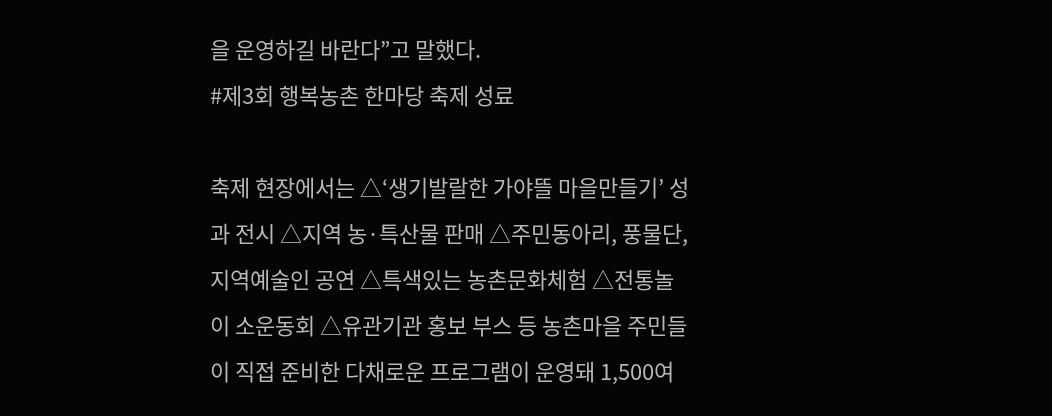을 운영하길 바란다”고 말했다.
#제3회 행복농촌 한마당 축제 성료

축제 현장에서는 △‘생기발랄한 가야뜰 마을만들기’ 성과 전시 △지역 농·특산물 판매 △주민동아리, 풍물단, 지역예술인 공연 △특색있는 농촌문화체험 △전통놀이 소운동회 △유관기관 홍보 부스 등 농촌마을 주민들이 직접 준비한 다채로운 프로그램이 운영돼 1,500여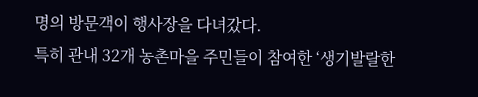명의 방문객이 행사장을 다녀갔다.
특히 관내 32개 농촌마을 주민들이 참여한 ‘생기발랄한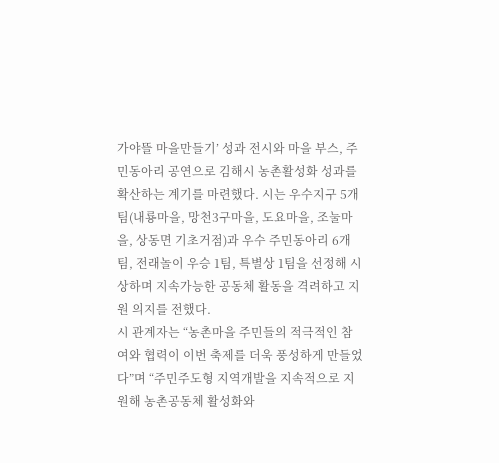가야뜰 마을만들기’ 성과 전시와 마을 부스, 주민동아리 공연으로 김해시 농촌활성화 성과를 확산하는 계기를 마련했다. 시는 우수지구 5개팀(내룡마을, 망천3구마을, 도요마을, 조눌마을, 상동면 기초거점)과 우수 주민동아리 6개팀, 전래놀이 우승 1팀, 특별상 1팀을 선정해 시상하며 지속가능한 공동체 활동을 격려하고 지원 의지를 전했다.
시 관계자는 “농촌마을 주민들의 적극적인 참여와 협력이 이번 축제를 더욱 풍성하게 만들었다”며 “주민주도형 지역개발을 지속적으로 지원해 농촌공동체 활성화와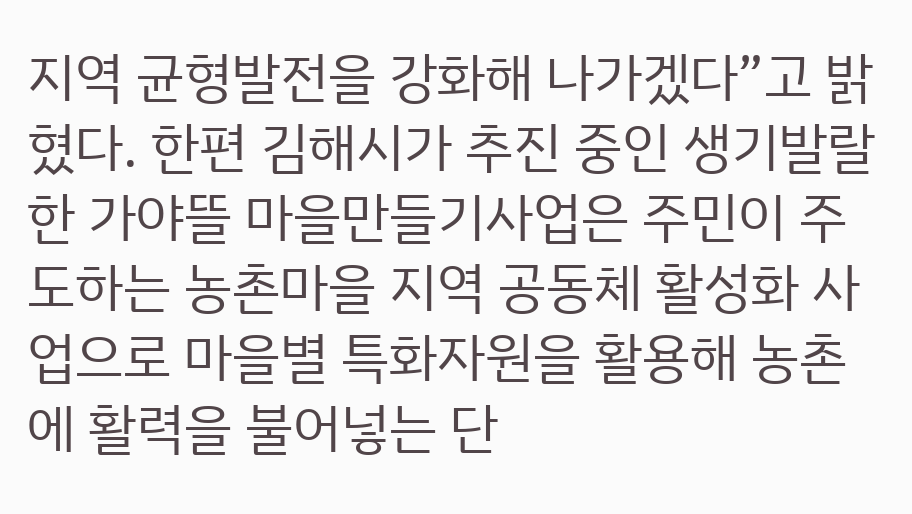지역 균형발전을 강화해 나가겠다”고 밝혔다. 한편 김해시가 추진 중인 생기발랄한 가야뜰 마을만들기사업은 주민이 주도하는 농촌마을 지역 공동체 활성화 사업으로 마을별 특화자원을 활용해 농촌에 활력을 불어넣는 단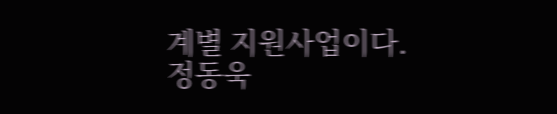계별 지원사업이다.
정동욱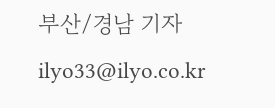부산/경남 기자 ilyo33@ilyo.co.kr